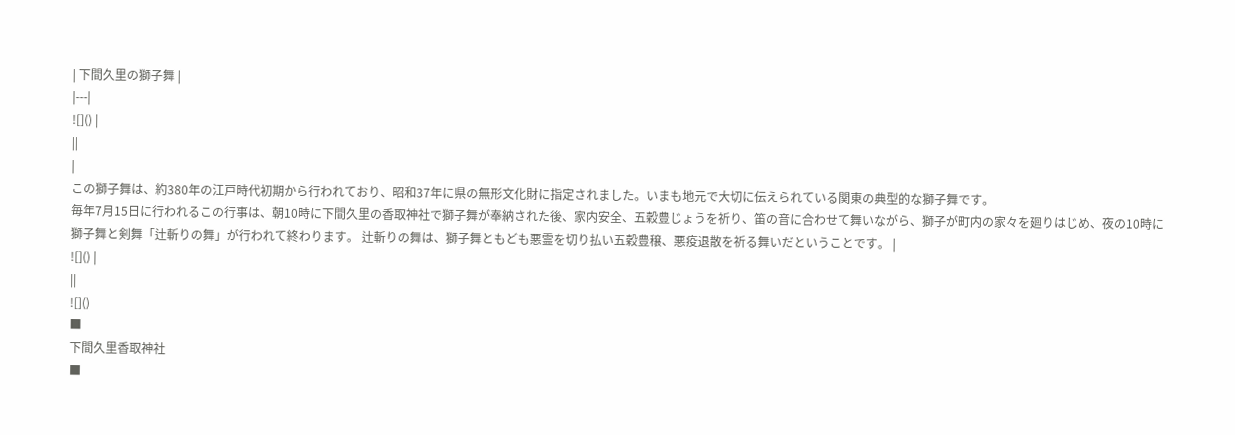| 下間久里の獅子舞 |
|---|
![]() |
||
|
この獅子舞は、約380年の江戸時代初期から行われており、昭和37年に県の無形文化財に指定されました。いまも地元で大切に伝えられている関東の典型的な獅子舞です。
毎年7月15日に行われるこの行事は、朝10時に下間久里の香取神社で獅子舞が奉納された後、家内安全、五穀豊じょうを祈り、笛の音に合わせて舞いながら、獅子が町内の家々を廻りはじめ、夜の10時に獅子舞と剣舞「辻斬りの舞」が行われて終わります。 辻斬りの舞は、獅子舞ともども悪霊を切り払い五穀豊穣、悪疫退散を祈る舞いだということです。 |
![]() |
||
![]()
■
下間久里香取神社
■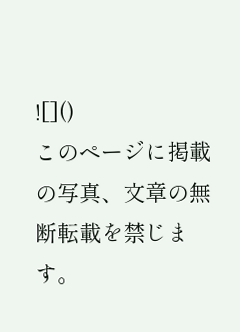![]()
このページに掲載の写真、文章の無断転載を禁じます。